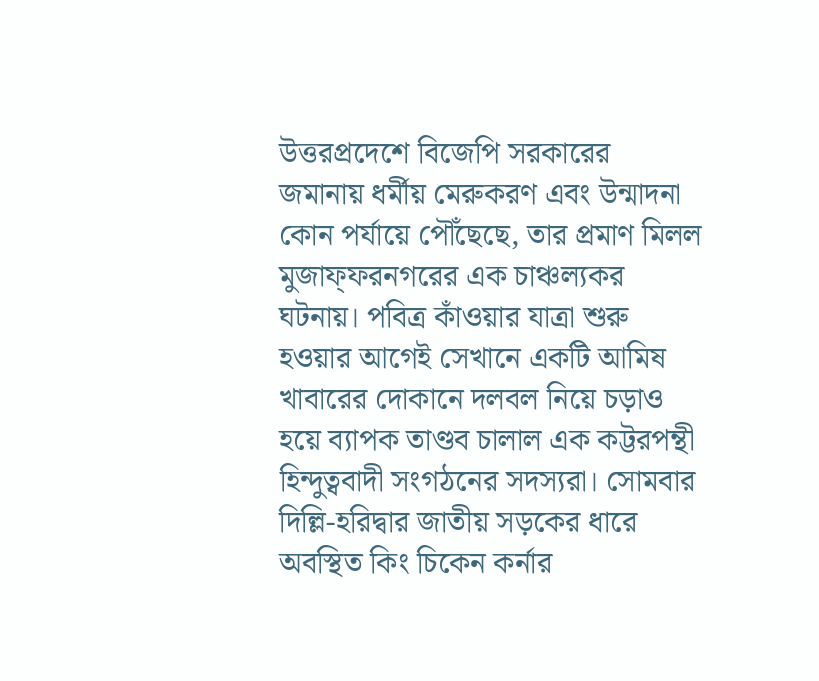উত্তরপ্রদেশে বিজেপি সরকারের জমানায় ধর্মীয় মেরুকরণ এবং উন্মাদনা কোন পর্যায়ে পৌঁছেছে, তার প্রমাণ মিলল মুজাফ্ফরনগরের এক চাঞ্চল্যকর ঘটনায়। পবিত্র কাঁওয়ার যাত্রা শুরু হওয়ার আগেই সেখানে একটি আমিষ খাবারের দোকানে দলবল নিয়ে চড়াও হয়ে ব্যাপক তাণ্ডব চালাল এক কট্টরপন্থী হিন্দুত্ববাদী সংগঠনের সদস্যরা। সোমবার দিল্লি-হরিদ্বার জাতীয় সড়কের ধারে অবস্থিত কিং চিকেন কর্নার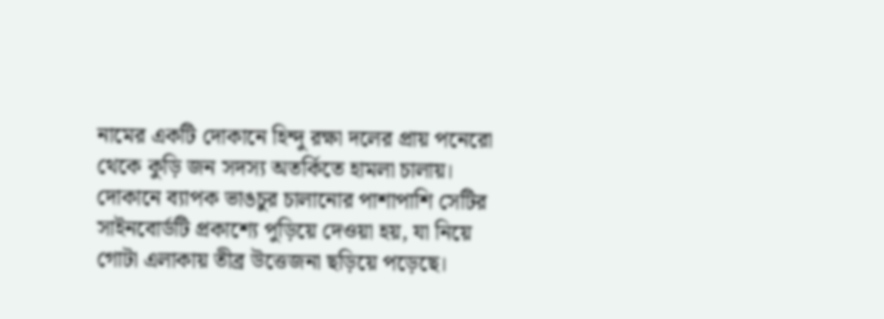নামের একটি দোকানে হিন্দু রক্ষা দলের প্রায় পনেরো থেকে কুড়ি জন সদস্য অতর্কিতে হামলা চালায়। দোকানে ব্যাপক ভাঙচুর চালানোর পাশাপাশি সেটির সাইনবোর্ডটি প্রকাশ্যে পুড়িয়ে দেওয়া হয়, যা নিয়ে গোটা এলাকায় তীব্র উত্তেজনা ছড়িয়ে পড়েছে।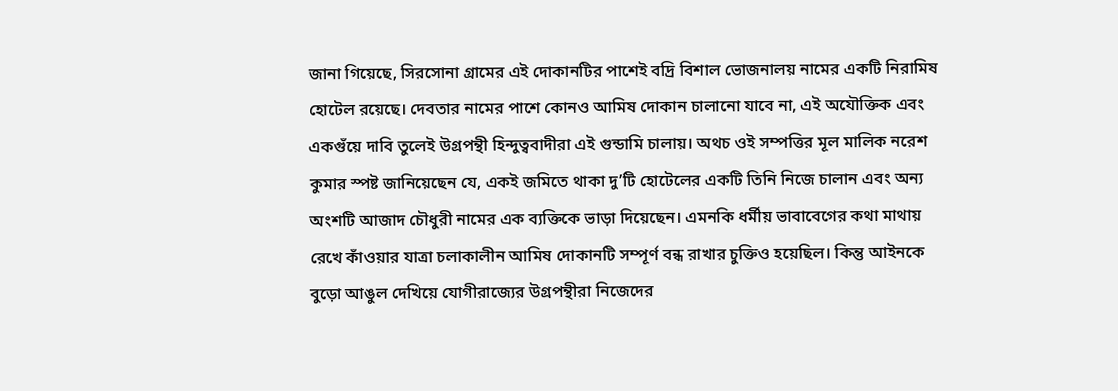জানা গিয়েছে, সিরসোনা গ্রামের এই দোকানটির পাশেই বদ্রি বিশাল ভোজনালয় নামের একটি নিরামিষ হোটেল রয়েছে। দেবতার নামের পাশে কোনও আমিষ দোকান চালানো যাবে না, এই অযৌক্তিক এবং একগুঁয়ে দাবি তুলেই উগ্রপন্থী হিন্দুত্ববাদীরা এই গুন্ডামি চালায়। অথচ ওই সম্পত্তির মূল মালিক নরেশ কুমার স্পষ্ট জানিয়েছেন যে, একই জমিতে থাকা দু’টি হোটেলের একটি তিনি নিজে চালান এবং অন্য অংশটি আজাদ চৌধুরী নামের এক ব্যক্তিকে ভাড়া দিয়েছেন। এমনকি ধর্মীয় ভাবাবেগের কথা মাথায় রেখে কাঁওয়ার যাত্রা চলাকালীন আমিষ দোকানটি সম্পূর্ণ বন্ধ রাখার চুক্তিও হয়েছিল। কিন্তু আইনকে বুড়ো আঙুল দেখিয়ে যোগীরাজ্যের উগ্রপন্থীরা নিজেদের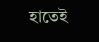হাতেই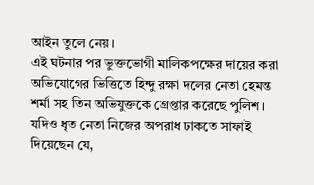আইন তুলে নেয়।
এই ঘটনার পর ভুক্তভোগী মালিকপক্ষের দায়ের করা অভিযোগের ভিত্তিতে হিন্দু রক্ষা দলের নেতা হেমন্ত শর্মা সহ তিন অভিযুক্তকে গ্রেপ্তার করেছে পুলিশ। যদিও ধৃত নেতা নিজের অপরাধ ঢাকতে সাফাই দিয়েছেন যে,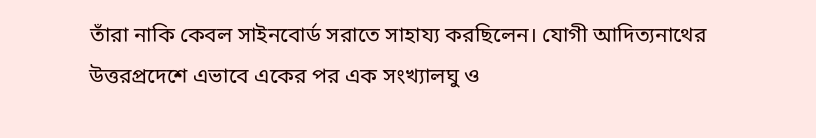তাঁরা নাকি কেবল সাইনবোর্ড সরাতে সাহায্য করছিলেন। যোগী আদিত্যনাথের উত্তরপ্রদেশে এভাবে একের পর এক সংখ্যালঘু ও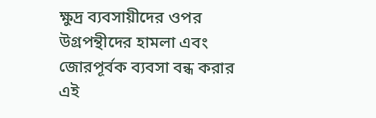ক্ষুদ্র ব্যবসায়ীদের ওপর উগ্রপন্থীদের হামলা এবং জোরপূর্বক ব্যবসা বন্ধ করার এই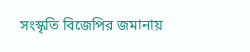সংস্কৃতি বিজেপির জমানায়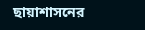ছায়াশাসনের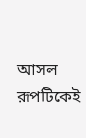আসল রূপটিকেই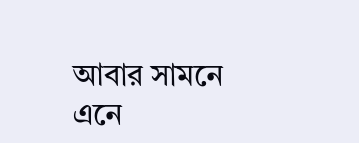আবার সামনে এনে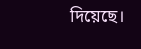দিয়েছে।